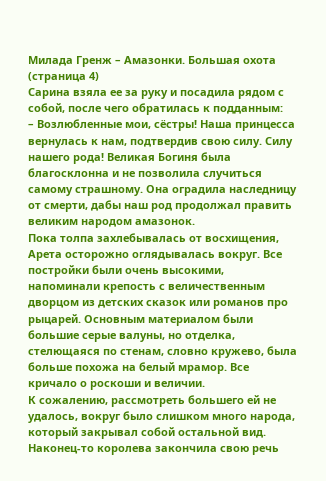Милада Гренж – Амазонки. Большая охота (страница 4)
Сарина взяла ее за руку и посадила рядом с собой, после чего обратилась к подданным:
– Возлюбленные мои, сёстры! Наша принцесса вернулась к нам, подтвердив свою силу. Силу нашего рода! Великая Богиня была благосклонна и не позволила случиться самому страшному. Она оградила наследницу от смерти, дабы наш род продолжал править великим народом амазонок.
Пока толпа захлебывалась от восхищения, Арета осторожно оглядывалась вокруг. Все постройки были очень высокими, напоминали крепость с величественным дворцом из детских сказок или романов про рыцарей. Основным материалом были большие серые валуны, но отделка, стелющаяся по стенам, словно кружево, была больше похожа на белый мрамор. Все кричало о роскоши и величии.
К сожалению, рассмотреть большего ей не удалось, вокруг было слишком много народа, который закрывал собой остальной вид.
Наконец-то королева закончила свою речь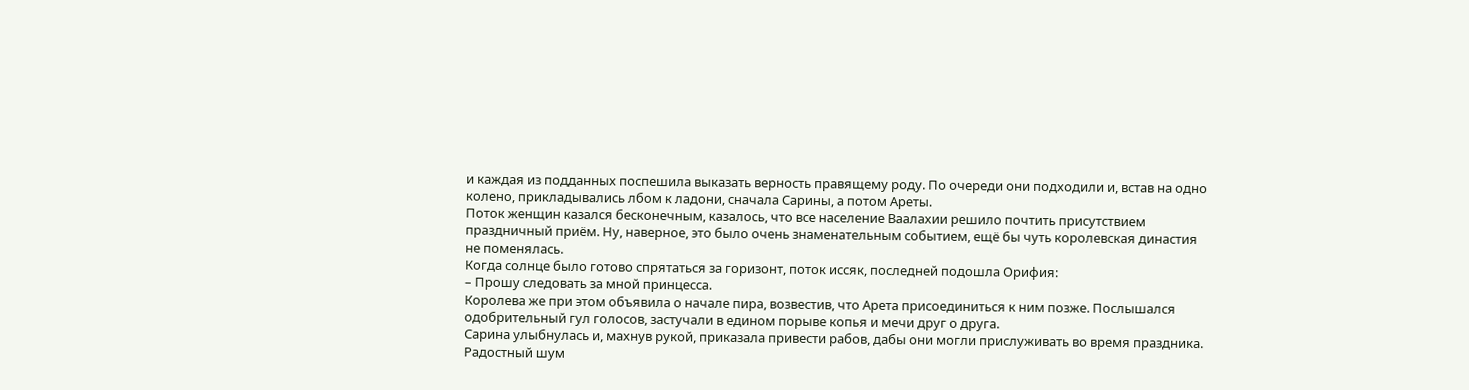и каждая из подданных поспешила выказать верность правящему роду. По очереди они подходили и, встав на одно колено, прикладывались лбом к ладони, сначала Сарины, а потом Ареты.
Поток женщин казался бесконечным, казалось, что все население Ваалахии решило почтить присутствием праздничный приём. Ну, наверное, это было очень знаменательным событием, ещё бы чуть королевская династия не поменялась.
Когда солнце было готово спрятаться за горизонт, поток иссяк, последней подошла Орифия:
– Прошу следовать за мной принцесса.
Королева же при этом объявила о начале пира, возвестив, что Арета присоединиться к ним позже. Послышался одобрительный гул голосов, застучали в едином порыве копья и мечи друг о друга.
Сарина улыбнулась и, махнув рукой, приказала привести рабов, дабы они могли прислуживать во время праздника.
Радостный шум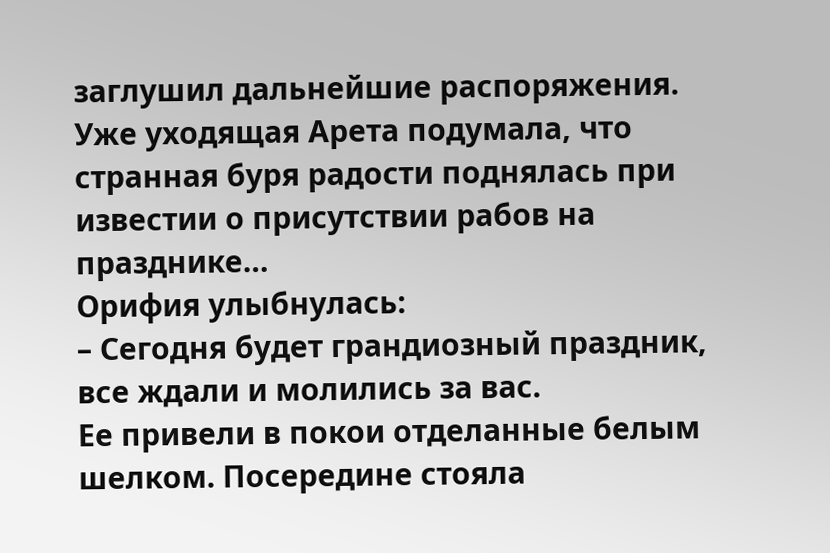заглушил дальнейшие распоряжения. Уже уходящая Арета подумала, что странная буря радости поднялась при известии о присутствии рабов на празднике…
Орифия улыбнулась:
– Сегодня будет грандиозный праздник, все ждали и молились за вас.
Ее привели в покои отделанные белым шелком. Посередине стояла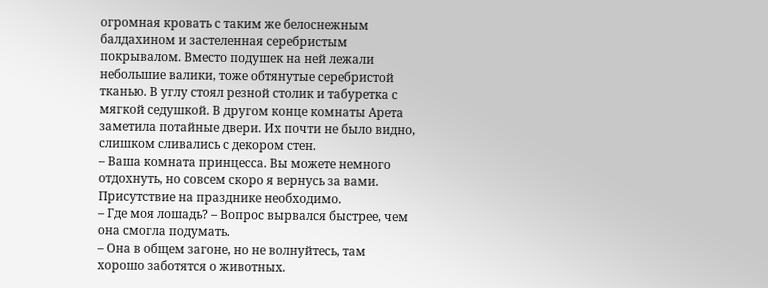огромная кровать с таким же белоснежным балдахином и застеленная серебристым покрывалом. Вместо подушек на ней лежали небольшие валики, тоже обтянутые серебристой тканью. В углу стоял резной столик и табуретка с мягкой седушкой. В другом конце комнаты Арета заметила потайные двери. Их почти не было видно, слишком сливались с декором стен.
– Ваша комната принцесса. Вы можете немного отдохнуть, но совсем скоро я вернусь за вами. Присутствие на празднике необходимо.
– Где моя лошадь? – Вопрос вырвался быстрее, чем она смогла подумать.
– Она в общем загоне, но не волнуйтесь, там хорошо заботятся о животных.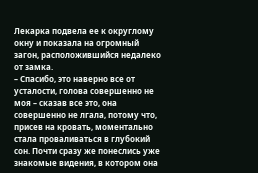Лекарка подвела ее к округлому окну и показала на огромный загон, расположившийся недалеко от замка.
– Спасибо, это наверно все от усталости, голова совершенно не моя – сказав все это, она совершенно не лгала, потому что, присев на кровать, моментально стала проваливаться в глубокий сон. Почти сразу же понеслись уже знакомые видения, в котором она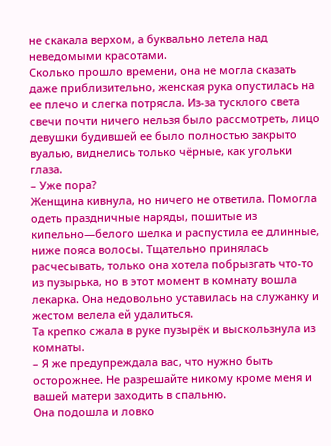не скакала верхом, а буквально летела над неведомыми красотами.
Сколько прошло времени, она не могла сказать даже приблизительно, женская рука опустилась на ее плечо и слегка потрясла. Из-за тусклого света свечи почти ничего нельзя было рассмотреть, лицо девушки будившей ее было полностью закрыто вуалью, виднелись только чёрные, как угольки глаза.
– Уже пора?
Женщина кивнула, но ничего не ответила. Помогла одеть праздничные наряды, пошитые из кипельно—белого шелка и распустила ее длинные, ниже пояса волосы. Тщательно принялась расчесывать, только она хотела побрызгать что-то из пузырька, но в этот момент в комнату вошла лекарка. Она недовольно уставилась на служанку и жестом велела ей удалиться.
Та крепко сжала в руке пузырёк и выскользнула из комнаты.
– Я же предупреждала вас, что нужно быть осторожнее. Не разрешайте никому кроме меня и вашей матери заходить в спальню.
Она подошла и ловко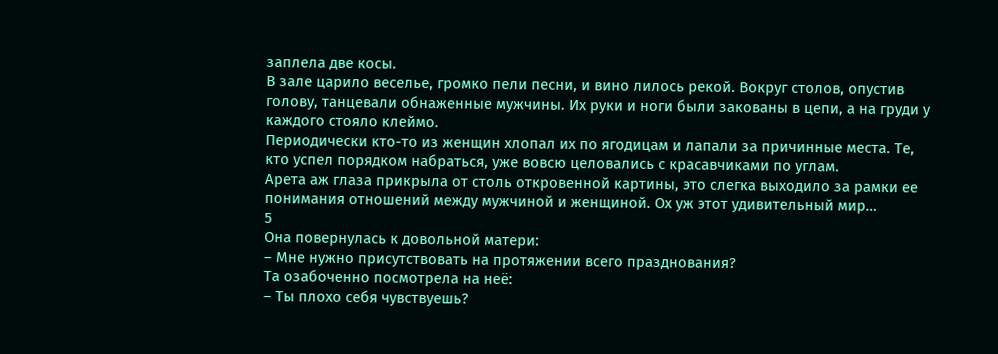заплела две косы.
В зале царило веселье, громко пели песни, и вино лилось рекой. Вокруг столов, опустив голову, танцевали обнаженные мужчины. Их руки и ноги были закованы в цепи, а на груди у каждого стояло клеймо.
Периодически кто-то из женщин хлопал их по ягодицам и лапали за причинные места. Те, кто успел порядком набраться, уже вовсю целовались с красавчиками по углам.
Арета аж глаза прикрыла от столь откровенной картины, это слегка выходило за рамки ее понимания отношений между мужчиной и женщиной. Ох уж этот удивительный мир…
5
Она повернулась к довольной матери:
– Мне нужно присутствовать на протяжении всего празднования?
Та озабоченно посмотрела на неё:
– Ты плохо себя чувствуешь?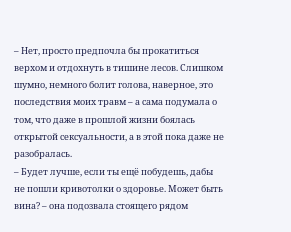– Нет, просто предпочла бы прокатиться верхом и отдохнуть в тишине лесов. Слишком шумно, немного болит голова, наверное, это последствия моих травм – а сама подумала о том, что даже в прошлой жизни боялась открытой сексуальности, а в этой пока даже не разобралась.
– Будет лучше, если ты ещё побудешь, дабы не пошли кривотолки о здоровье. Может быть вина? – она подозвала стоящего рядом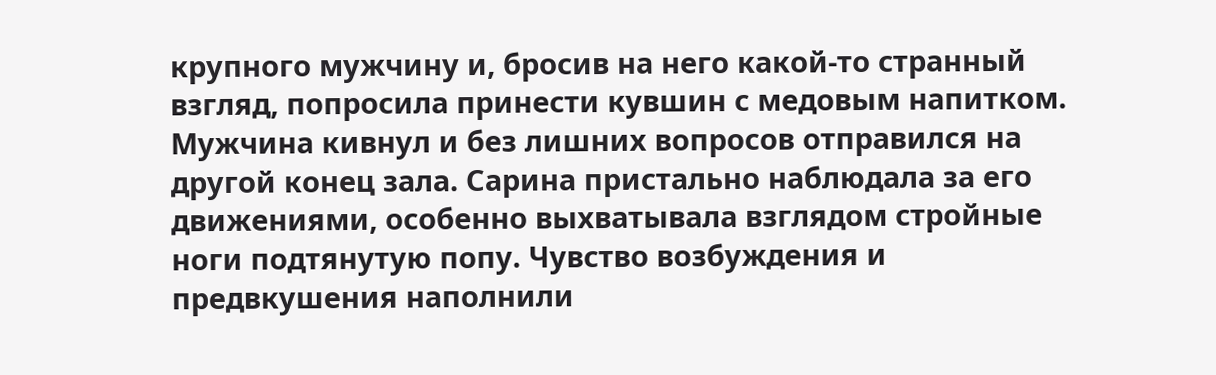крупного мужчину и, бросив на него какой-то странный взгляд, попросила принести кувшин с медовым напитком.
Мужчина кивнул и без лишних вопросов отправился на другой конец зала. Сарина пристально наблюдала за его движениями, особенно выхватывала взглядом стройные ноги подтянутую попу. Чувство возбуждения и предвкушения наполнили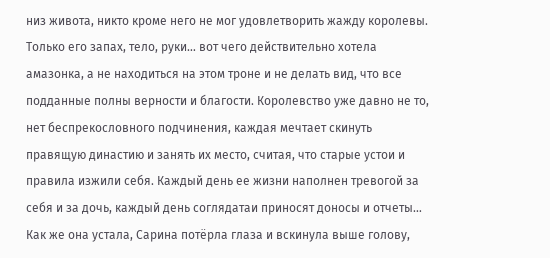низ живота, никто кроме него не мог удовлетворить жажду королевы. Только его запах, тело, руки… вот чего действительно хотела амазонка, а не находиться на этом троне и не делать вид, что все подданные полны верности и благости. Королевство уже давно не то, нет беспрекословного подчинения, каждая мечтает скинуть правящую династию и занять их место, считая, что старые устои и правила изжили себя. Каждый день ее жизни наполнен тревогой за себя и за дочь, каждый день соглядатаи приносят доносы и отчеты… Как же она устала, Сарина потёрла глаза и вскинула выше голову,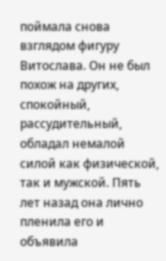поймала снова взглядом фигуру Витослава. Он не был похож на других, спокойный, рассудительный, обладал немалой силой как физической, так и мужской. Пять лет назад она лично пленила его и объявила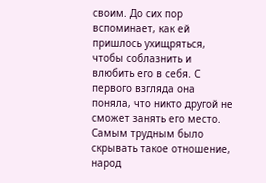своим. До сих пор вспоминает, как ей пришлось ухищряться, чтобы соблазнить и влюбить его в себя. С первого взгляда она поняла, что никто другой не сможет занять его место.
Самым трудным было скрывать такое отношение, народ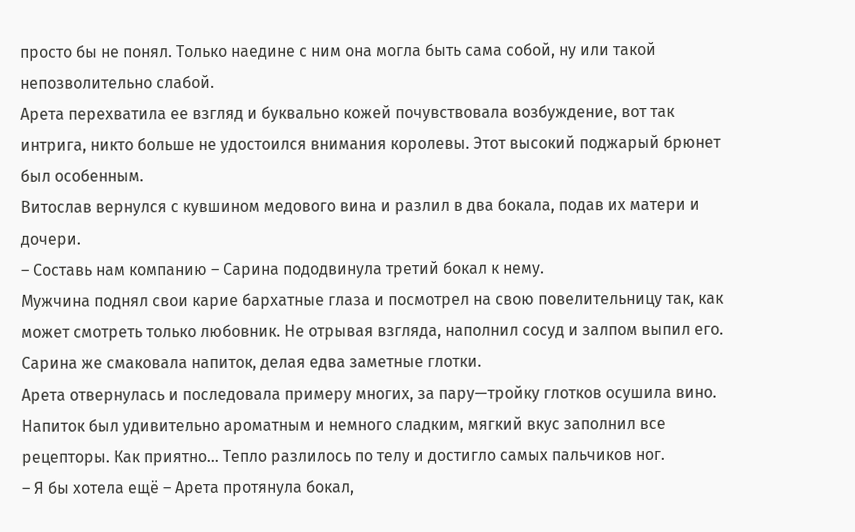просто бы не понял. Только наедине с ним она могла быть сама собой, ну или такой непозволительно слабой.
Арета перехватила ее взгляд и буквально кожей почувствовала возбуждение, вот так интрига, никто больше не удостоился внимания королевы. Этот высокий поджарый брюнет был особенным.
Витослав вернулся с кувшином медового вина и разлил в два бокала, подав их матери и дочери.
– Составь нам компанию – Сарина пододвинула третий бокал к нему.
Мужчина поднял свои карие бархатные глаза и посмотрел на свою повелительницу так, как может смотреть только любовник. Не отрывая взгляда, наполнил сосуд и залпом выпил его. Сарина же смаковала напиток, делая едва заметные глотки.
Арета отвернулась и последовала примеру многих, за пару—тройку глотков осушила вино. Напиток был удивительно ароматным и немного сладким, мягкий вкус заполнил все рецепторы. Как приятно… Тепло разлилось по телу и достигло самых пальчиков ног.
– Я бы хотела ещё – Арета протянула бокал,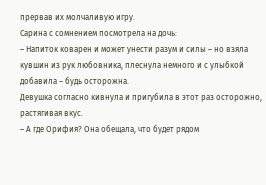прервав их молчаливую игру.
Сарина с сомнением посмотрела на дочь:
– Напиток коварен и может унести разум и силы – но взяла кувшин из рук любовника, плеснула немного и с улыбкой добавила – будь осторожна.
Девушка согласно кивнула и пригубила в этот раз осторожно, растягивая вкус.
– А где Орифия? Она обещала, что будет рядом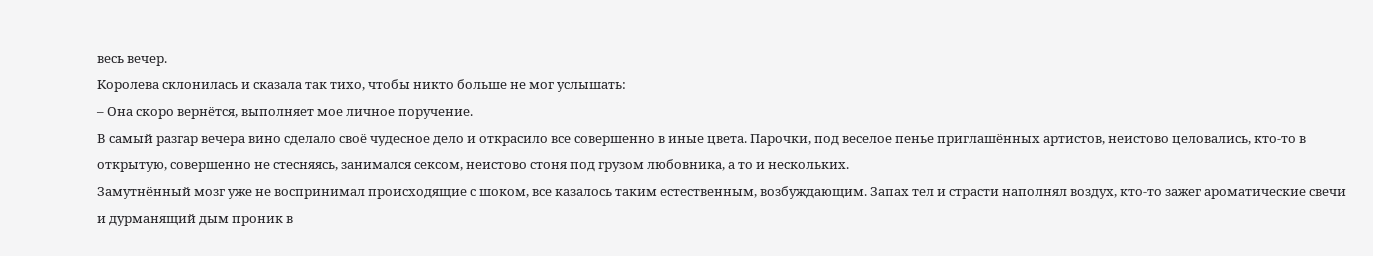весь вечер.
Королева склонилась и сказала так тихо, чтобы никто больше не мог услышать:
– Она скоро вернётся, выполняет мое личное поручение.
В самый разгар вечера вино сделало своё чудесное дело и открасило все совершенно в иные цвета. Парочки, под веселое пенье приглашённых артистов, неистово целовались, кто-то в открытую, совершенно не стесняясь, занимался сексом, неистово стоня под грузом любовника, а то и нескольких.
Замутнённый мозг уже не воспринимал происходящие с шоком, все казалось таким естественным, возбуждающим. Запах тел и страсти наполнял воздух, кто-то зажег ароматические свечи и дурманящий дым проник в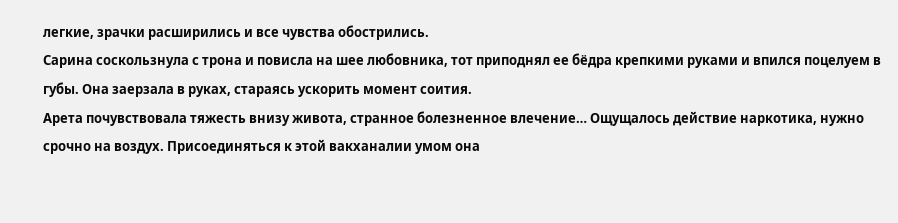легкие, зрачки расширились и все чувства обострились.
Сарина соскользнула с трона и повисла на шее любовника, тот приподнял ее бёдра крепкими руками и впился поцелуем в губы. Она заерзала в руках, стараясь ускорить момент соития.
Арета почувствовала тяжесть внизу живота, странное болезненное влечение… Ощущалось действие наркотика, нужно срочно на воздух. Присоединяться к этой вакханалии умом она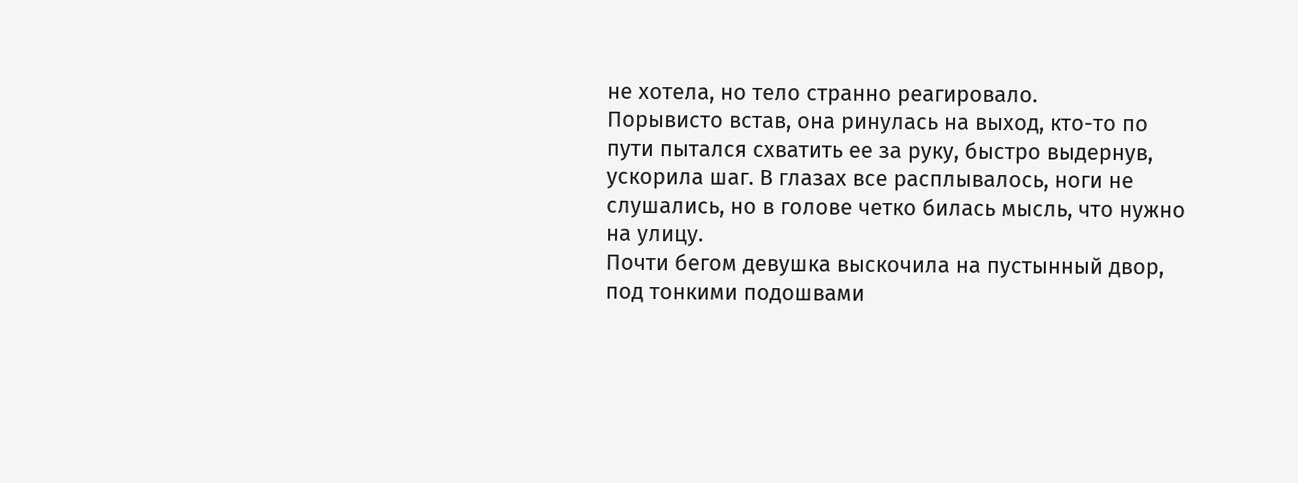не хотела, но тело странно реагировало.
Порывисто встав, она ринулась на выход, кто-то по пути пытался схватить ее за руку, быстро выдернув, ускорила шаг. В глазах все расплывалось, ноги не слушались, но в голове четко билась мысль, что нужно на улицу.
Почти бегом девушка выскочила на пустынный двор, под тонкими подошвами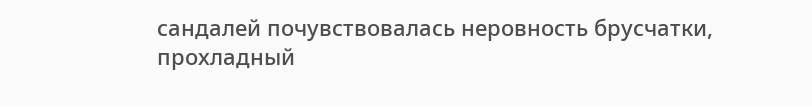сандалей почувствовалась неровность брусчатки, прохладный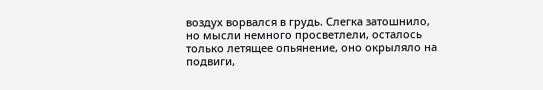воздух ворвался в грудь. Слегка затошнило, но мысли немного просветлели, осталось только летящее опьянение, оно окрыляло на подвиги,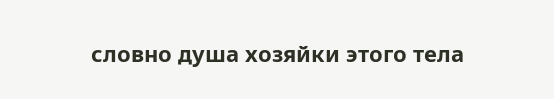словно душа хозяйки этого тела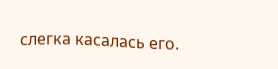слегка касалась его.